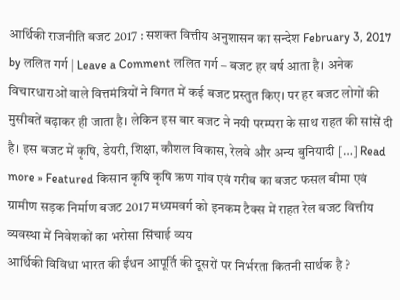आर्थिकी राजनीति बजट 2017 : सशक्त वित्तीय अनुशासन का सन्देश February 3, 2017 by ललित गर्ग | Leave a Comment ललित गर्ग – बजट हर वर्ष आता है। अनेक विचारधाराओं वाले वित्तमंत्रियों ने विगत में कई बजट प्रस्तुत किए। पर हर बजट लोगों की मुसीबतें बढ़ाकर ही जाता है। लेकिन इस बार बजट ने नयी परम्परा के साथ राहत की सांसें दी है। इस बजट में कृषि, डेयरी, शिक्षा, कौशल विकास, रेलवे और अन्य बुनियादी […] Read more » Featured किसान कृषि कृषि ऋण गांव एवं गरीब का बजट फसल बीमा एवं ग्रामीण सड़क निर्माण बजट 2017 मध्यमवर्ग को इनकम टैक्स में राहत रेल बजट वित्तीय व्यवस्था में निवेशकों का भरोसा सिंचाई व्यय
आर्थिकी विविधा भारत की ईंधन आपूर्ति की दूसरों पर निर्भरता कितनी सार्थक है ?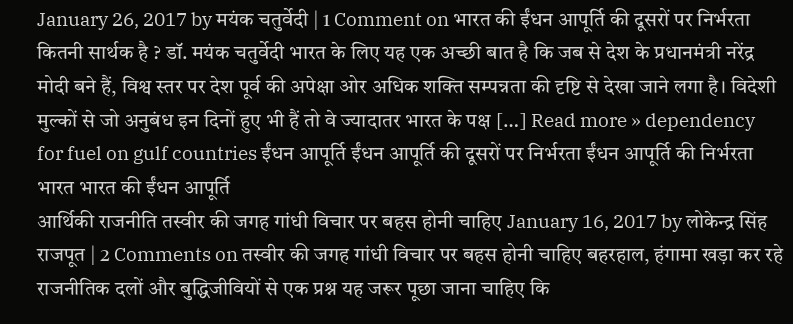January 26, 2017 by मयंक चतुर्वेदी | 1 Comment on भारत की ईंधन आपूर्ति की दूसरों पर निर्भरता कितनी सार्थक है ? डॉ. मयंक चतुर्वेदी भारत के लिए यह एक अच्छी बात है कि जब से देश के प्रधानमंत्री नरेंद्र मोदी बने हैं, विश्व स्तर पर देश पूर्व की अपेक्षा ओर अधिक शक्ति सम्पन्नता की दृष्टि से देखा जाने लगा है। विदेशी मुल्कों से जो अनुबंध इन दिनों हुए भी हैं तो वे ज्यादातर भारत के पक्ष […] Read more » dependency for fuel on gulf countries ईंधन आपूर्ति ईंधन आपूर्ति की दूसरों पर निर्भरता ईंधन आपूर्ति की निर्भरता भारत भारत की ईंधन आपूर्ति
आर्थिकी राजनीति तस्वीर की जगह गांधी विचार पर बहस होनी चाहिए January 16, 2017 by लोकेन्द्र सिंह राजपूत | 2 Comments on तस्वीर की जगह गांधी विचार पर बहस होनी चाहिए बहरहाल, हंगामा खड़ा कर रहे राजनीतिक दलों और बुद्धिजीवियों से एक प्रश्न यह जरूर पूछा जाना चाहिए कि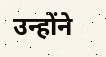उन्होंने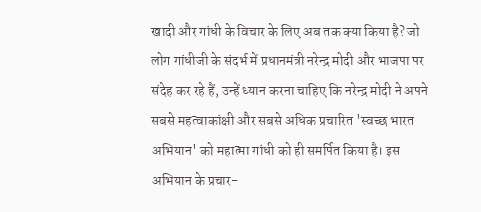खादी और गांधी के विचार के लिए अब तक क्या किया है? जो लोग गांधीजी के संदर्भ में प्रधानमंत्री नरेन्द्र मोदी और भाजपा पर संदेह कर रहे हैं, उन्हें ध्यान करना चाहिए कि नरेन्द्र मोदी ने अपने सबसे महत्वाकांक्षी और सबसे अधिक प्रचारित 'स्वच्छ भारत अभियान' को महात्मा गांधी को ही समर्पित किया है। इस अभियान के प्रचार-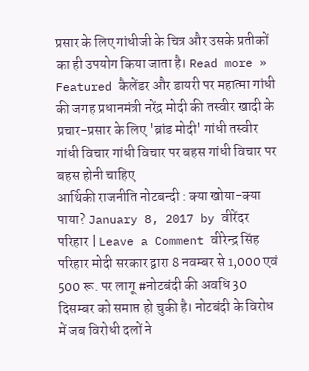प्रसार के लिए गांधीजी के चित्र और उसके प्रतीकों का ही उपयोग किया जाता है। Read more » Featured कैलेंडर और डायरी पर महात्मा गांधी की जगह प्रधानमंत्री नरेंद्र मोदी की तस्वीर खादी के प्रचार-प्रसार के लिए 'ब्रांड मोदी' गांधी तस्वीर गांधी विचार गांधी विचार पर बहस गांधी विचार पर बहस होनी चाहिए
आर्थिकी राजनीति नोटबन्दी : क्या खोया-क्या पाया? January 8, 2017 by वीरेंदर परिहार | Leave a Comment वीरेन्द्र सिंह परिहार मोदी सरकार द्वारा 8 नवम्बर से 1,000 एवं 500 रू. पर लागू #नोटबंदी की अवधि 30 दिसम्बर को समाप्त हो चुकी है। नोटबंदी के विरोध में जब विरोधी दलों ने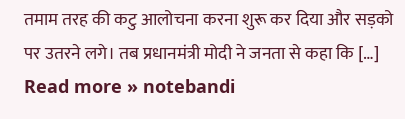तमाम तरह की कटु आलोचना करना शुरू कर दिया और सड़को पर उतरने लगे। तब प्रधानमंत्री मोदी ने जनता से कहा कि […] Read more » notebandi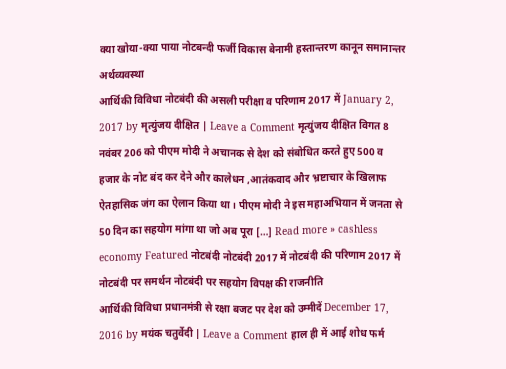क्या खोया-क्या पाया नोटबन्दी फर्जी विकास बेनामी हस्तान्तरण कानून समानान्तर अर्थव्यवस्था
आर्थिकी विविधा नोटबंदी की असली परीक्षा व परिणाम 2017 में January 2, 2017 by मृत्युंजय दीक्षित | Leave a Comment मृत्युंजय दीक्षित विगत 8 नवंबर 206 को पीएम मोदी ने अचानक से देश को संबोधित करते हुए 500 व हजार के नोट बंद कर देने और कालेधन ,आतंकवाद और भ्रष्टाचार के खिलाफ ऐतहासिक जंग का ऐलान किया था। पीएम मोदी ने इस महाअभियान में जनता से 50 दिन का सहयोग मांगा था जो अब पूरा […] Read more » cashless economy Featured नोटबंदी नोटबंदी 2017 में नोटबंदी की परिणाम 2017 में नोटबंदी पर समर्थन नोटबंदी पर सहयोग विपक्ष की राजनीति
आर्थिकी विविधा प्रधानमंत्री से रक्षा बजट पर देश को उम्मीदें December 17, 2016 by मयंक चतुर्वेदी | Leave a Comment हाल ही में आई शोध फर्म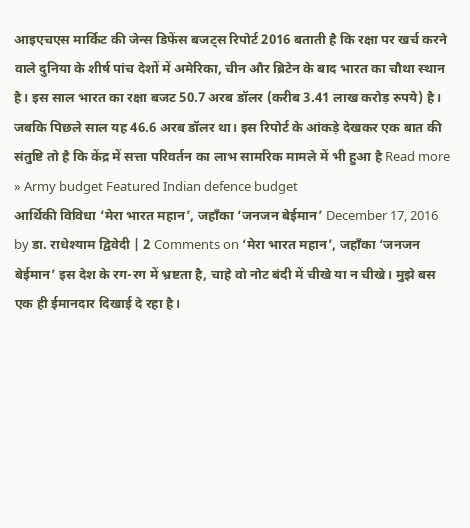आइएचएस मार्किट की जेन्स डिफेंस बजट्स रिपोर्ट 2016 बताती है कि रक्षा पर खर्च करने वाले दुनिया के शीर्ष पांच देशों में अमेरिका, चीन और ब्रिटेन के बाद भारत का चौथा स्थान है। इस साल भारत का रक्षा बजट 50.7 अरब डॉलर (करीब 3.41 लाख करोड़ रुपये) है। जबकि पिछले साल यह 46.6 अरब डॉलर था। इस रिपोर्ट के आंकड़े देखकर एक बात की संतुष्टि तो है कि केंद्र में सत्ता परिवर्तन का लाभ सामरिक मामले में भी हुआ है Read more » Army budget Featured Indian defence budget
आर्थिकी विविधा ‘मेरा भारत महान’, जहाँका ‘जनजन बेईमान’ December 17, 2016 by डा. राधेश्याम द्विवेदी | 2 Comments on ‘मेरा भारत महान’, जहाँका ‘जनजन बेईमान’ इस देश के रग-रग में भ्रष्टता है, चाहे वो नोट बंदी में चीखे या न चीखे। मुझे बस एक ही ईमानदार दिखाई दे रहा है।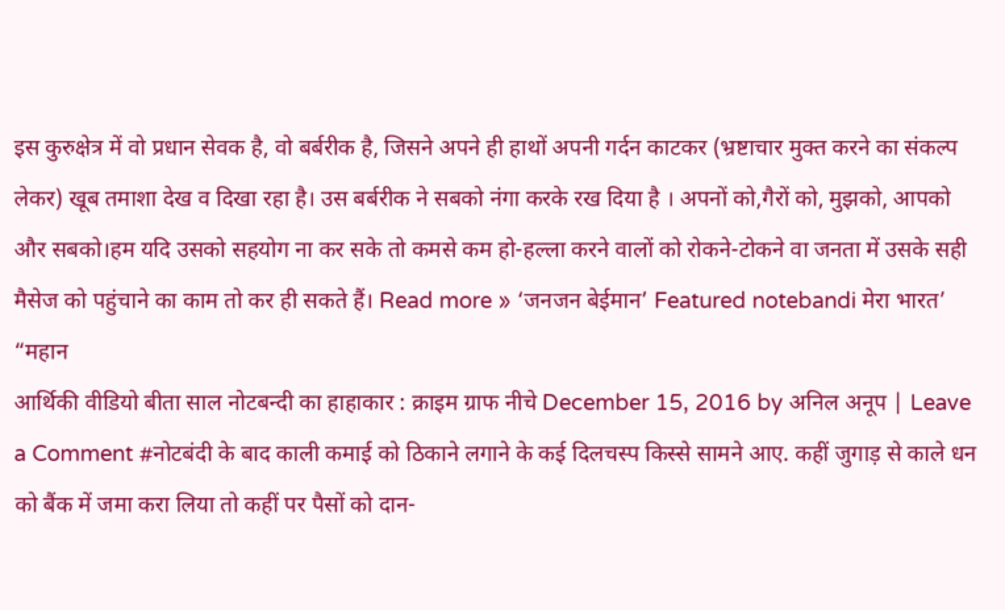इस कुरुक्षेत्र में वो प्रधान सेवक है, वो बर्बरीक है, जिसने अपने ही हाथों अपनी गर्दन काटकर (भ्रष्टाचार मुक्त करने का संकल्प लेकर) खूब तमाशा देख व दिखा रहा है। उस बर्बरीक ने सबको नंगा करके रख दिया है । अपनों को,गैरों को, मुझको, आपको और सबको।हम यदि उसको सहयोग ना कर सके तो कमसे कम हो-हल्ला करने वालों को रोकने-टोकने वा जनता में उसके सही मैसेज को पहुंचाने का काम तो कर ही सकते हैं। Read more » ‘जनजन बेईमान’ Featured notebandi मेरा भारत’ “महान
आर्थिकी वीडियो बीता साल नोटबन्दी का हाहाकार : क्राइम ग्राफ नीचे December 15, 2016 by अनिल अनूप | Leave a Comment #नोटबंदी के बाद काली कमाई को ठिकाने लगाने के कई दिलचस्प किस्से सामने आए. कहीं जुगाड़ से काले धन को बैंक में जमा करा लिया तो कहीं पर पैसों को दान-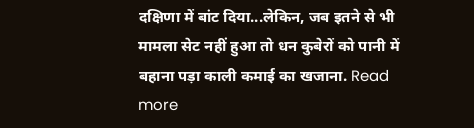दक्षिणा में बांट दिया...लेकिन, जब इतने से भी मामला सेट नहीं हुआ तो धन कुबेरों को पानी में बहाना पड़ा काली कमाई का खजाना. Read more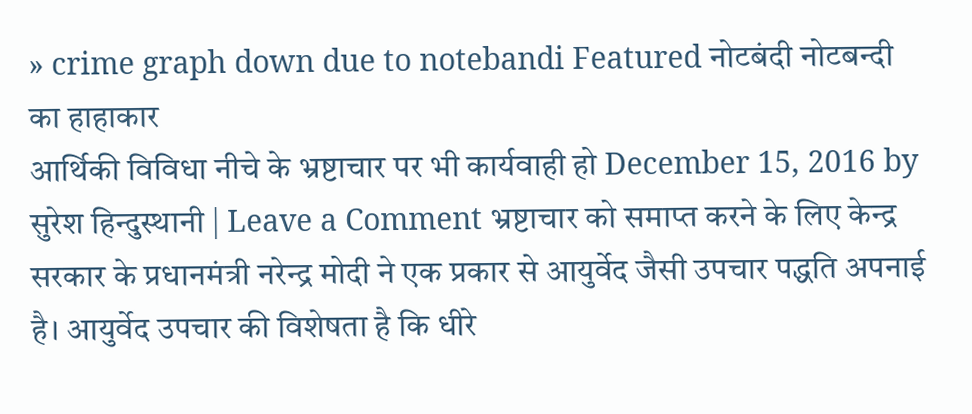» crime graph down due to notebandi Featured नोटबंदी नोटबन्दी का हाहाकार
आर्थिकी विविधा नीचे के भ्रष्टाचार पर भी कार्यवाही हो December 15, 2016 by सुरेश हिन्दुस्थानी | Leave a Comment भ्रष्टाचार को समाप्त करने के लिए केन्द्र सरकार के प्रधानमंत्री नरेन्द्र मोदी ने एक प्रकार से आयुर्वेद जैसी उपचार पद्धति अपनाई है। आयुर्वेद उपचार की विशेषता है कि धीरे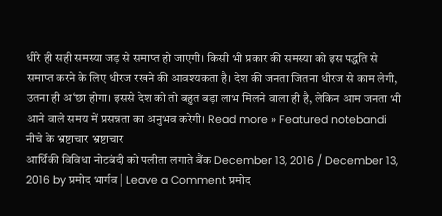धीरे ही सही समस्या जड़ से समाप्त हो जाएगी। किसी भी प्रकार की समस्या को इस पद्धति से समाप्त करने के लिए धीरज रखने की आवश्यकता है। देश की जनता जितना धीरज से काम लेगी, उतना ही अ‘छा होगा। इससे देश को तो बहुत बड़ा लाभ मिलने वाला ही है, लेकिन आम जनता भी आने वाले समय में प्रसन्नता का अनुभव करेगी। Read more » Featured notebandi नीचे के भ्रष्टाचार भ्रष्टाचार
आर्थिकी विविधा नोटबंदी को पलीता लगाते बैंक December 13, 2016 / December 13, 2016 by प्रमोद भार्गव | Leave a Comment प्रमोद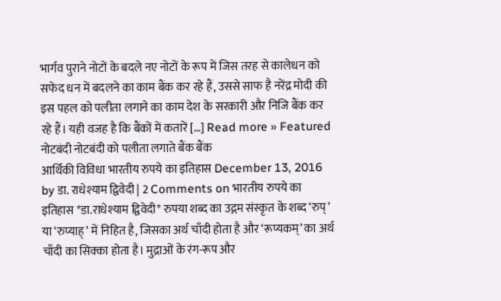भार्गव पुराने नोटों के बदले नए नोटों के रूप में जिस तरह से कालेधन को सफेद धन में बदलने का काम बैंक कर रहे हैं, उससे साफ है नरेंद्र मोदी की इस पहल को पलीता लगाने का काम देश के सरकारी और निजि बैंक कर रहे हैं। यही वजह है कि बैंकों में कतारें […] Read more » Featured नोटबंदी नोटबंदी को पलीता लगाते बैंक बैंक
आर्थिकी विविधा भारतीय रुपये का इतिहास December 13, 2016 by डा. राधेश्याम द्विवेदी | 2 Comments on भारतीय रुपये का इतिहास *डा.राधेश्याम द्विवेदी* रुपया शब्द का उद्गम संस्कृत के शब्द ‘रुप्’ या ‘रुप्याह्’ में निहित है, जिसका अर्थ चाँदी होता है और ‘रूप्यकम्’ का अर्थ चाँदी का सिक्का होता है। मुद्राओं के रंग-रूप और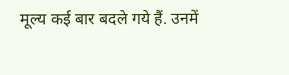मूल्य कई बार बदले गये हैं. उनमें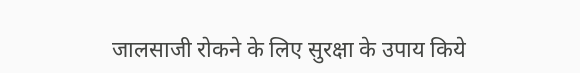जालसाजी रोकने के लिए सुरक्षा के उपाय किये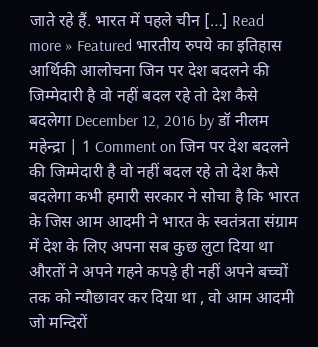जाते रहे हैं. भारत में पहले चीन […] Read more » Featured भारतीय रुपये का इतिहास
आर्थिकी आलोचना जिन पर देश बदलने की जिम्मेदारी है वो नहीं बदल रहे तो देश कैसे बदलेगा December 12, 2016 by डॉ नीलम महेन्द्रा | 1 Comment on जिन पर देश बदलने की जिम्मेदारी है वो नहीं बदल रहे तो देश कैसे बदलेगा कभी हमारी सरकार ने सोचा है कि भारत के जिस आम आदमी ने भारत के स्वतंत्रता संग्राम में देश के लिए अपना सब कुछ लुटा दिया था औरतों ने अपने गहने कपड़े ही नहीं अपने बच्चों तक को न्यौछावर कर दिया था , वो आम आदमी जो मन्दिरों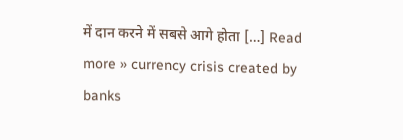में दान करने में सबसे आगे होता […] Read more » currency crisis created by banks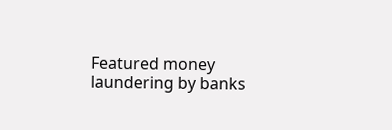Featured money laundering by banks